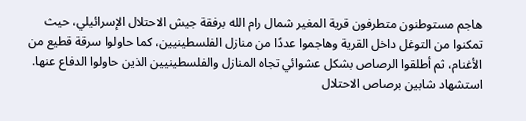هاجم مستوطنون متطرفون قرية المغير شمال رام الله برفقة جيش الاحتلال الإسرائيلي، حيث تمكنوا من التوغل داخل القرية وهاجموا عددًا من منازل الفلسطينيين، كما حاولوا سرقة قطيع من الأغنام، ثم أطلقوا الرصاص بشكل عشوائي تجاه المنازل والفلسطينيين الذين حاولوا الدفاع عنها.
استشهاد شابين برصاص الاحتلال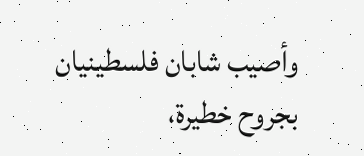وأصيب شابان فلسطينيان بجروح خطيرة،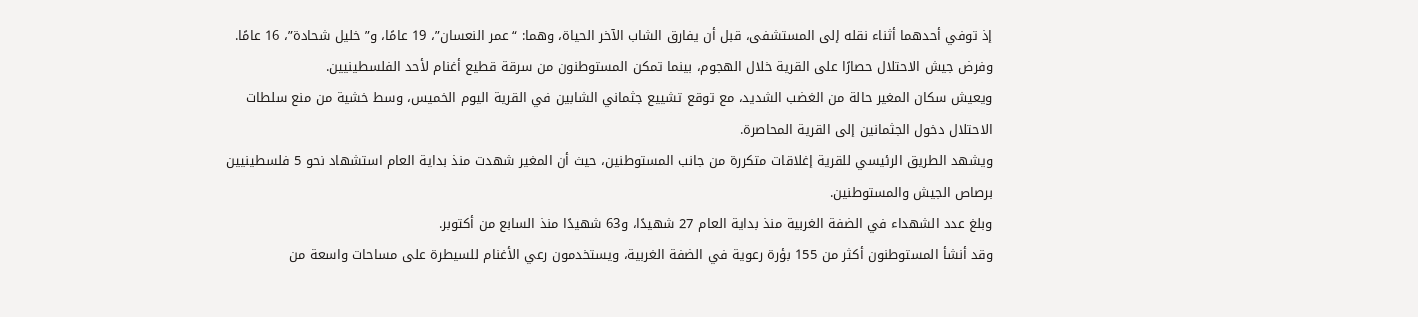إذ توفي أحدهما أثناء نقله إلى المستشفى، قبل أن يفارق الشاب الآخر الحياة، وهما: “عمر النعسان”، 19 عامًا، و”خليل شحادة”، 16 عامًا.
وفرض جيش الاحتلال حصارًا على القرية خلال الهجوم، بينما تمكن المستوطنون من سرقة قطيع أغنام لأحد الفلسطينيين.
ويعيش سكان المغير حالة من الغضب الشديد، مع توقع تشييع جثماني الشابين في القرية اليوم الخميس، وسط خشية من منع سلطات الاحتلال دخول الجثمانين إلى القرية المحاصرة.
ويشهد الطريق الرئيسي للقرية إغلاقات متكررة من جانب المستوطنين، حيث أن المغير شهدت منذ بداية العام استشهاد نحو 5 فلسطينيين برصاص الجيش والمستوطنين.
وبلغ عدد الشهداء في الضفة الغربية منذ بداية العام 27 شهيدًا، و63 شهيدًا منذ السابع من أكتوبر.
وقد أنشأ المستوطنون أكثر من 155 بؤرة رعوية في الضفة الغربية، ويستخدمون رعي الأغنام للسيطرة على مساحات واسعة من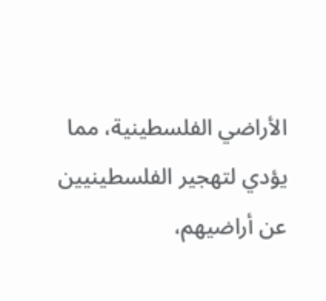الأراضي الفلسطينية، مما يؤدي لتهجير الفلسطينيين عن أراضيهم،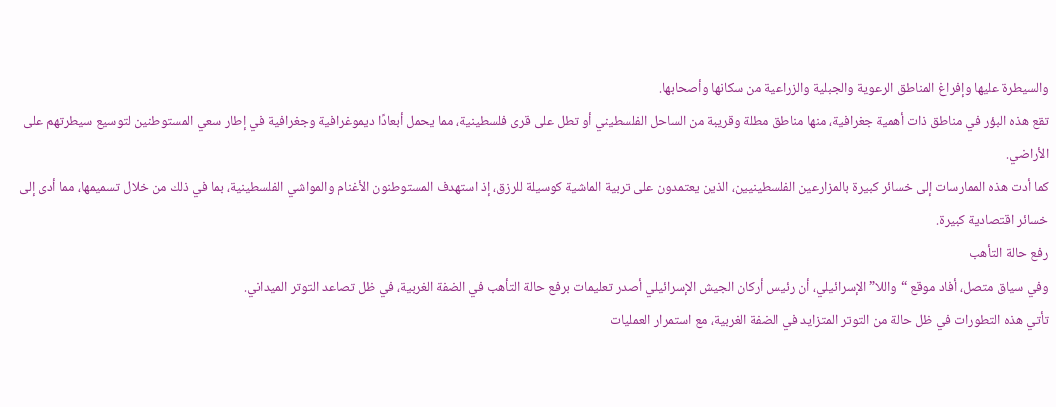والسيطرة عليها وإفراغ المناطق الرعوية والجبلية والزراعية من سكانها وأصحابها.
تقع هذه البؤر في مناطق ذات أهمية جغرافية، منها مناطق مطلة وقريبة من الساحل الفلسطيني أو تطل على قرى فلسطينية، مما يحمل أبعادًا ديموغرافية وجغرافية في إطار سعي المستوطنين لتوسيع سيطرتهم على الأراضي.
كما أدت هذه الممارسات إلى خسائر كبيرة بالمزارعين الفلسطينيين، الذين يعتمدون على تربية الماشية كوسيلة للرزق، إذ استهدف المستوطنون الأغنام والمواشي الفلسطينية، بما في ذلك من خلال تسميمها، مما أدى إلى خسائر اقتصادية كبيرة.
رفع حالة التأهب
وفي سياق متصل، أفاد موقع “واللا” الإسرائيلي، أن رئيس أركان الجيش الإسرائيلي أصدر تعليمات برفع حالة التأهب في الضفة الغربية، في ظل تصاعد التوتر الميداني.
تأتي هذه التطورات في ظل حالة من التوتر المتزايد في الضفة الغربية، مع استمرار العمليات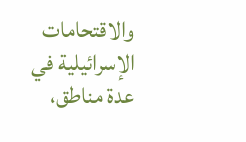والاقتحامات الإسرائيلية في عدة مناطق،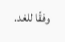وفقًا للغد.